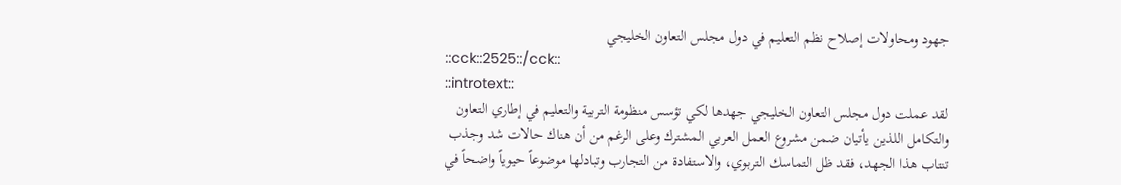جهود ومحاولات إصلاح نظم التعليم في دول مجلس التعاون الخليجي
::cck::2525::/cck::
::introtext::
لقد عملت دول مجلس التعاون الخليجي جهدها لكي تؤسس منظومة التربية والتعليم في إطاري التعاون والتكامل اللذين يأتيان ضمن مشروع العمل العربي المشترك وعلى الرغم من أن هناك حالات شد وجذب تنتاب هذا الجهد، فقد ظل التماسك التربوي، والاستفادة من التجارب وتبادلها موضوعاً حيوياً واضحاً في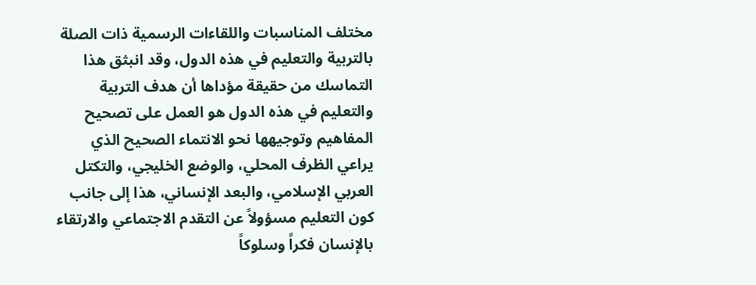مختلف المناسبات واللقاءات الرسمية ذات الصلة بالتربية والتعليم في هذه الدول، وقد انبثق هذا التماسك من حقيقة مؤداها أن هدف التربية والتعليم في هذه الدول هو العمل على تصحيح المفاهيم وتوجيهها نحو الانتماء الصحيح الذي يراعي الظرف المحلي، والوضع الخليجي، والتكتل العربي الإسلامي، والبعد الإنساني، هذا إلى جانب كون التعليم مسؤولاً عن التقدم الاجتماعي والارتقاء بالإنسان فكراً وسلوكاً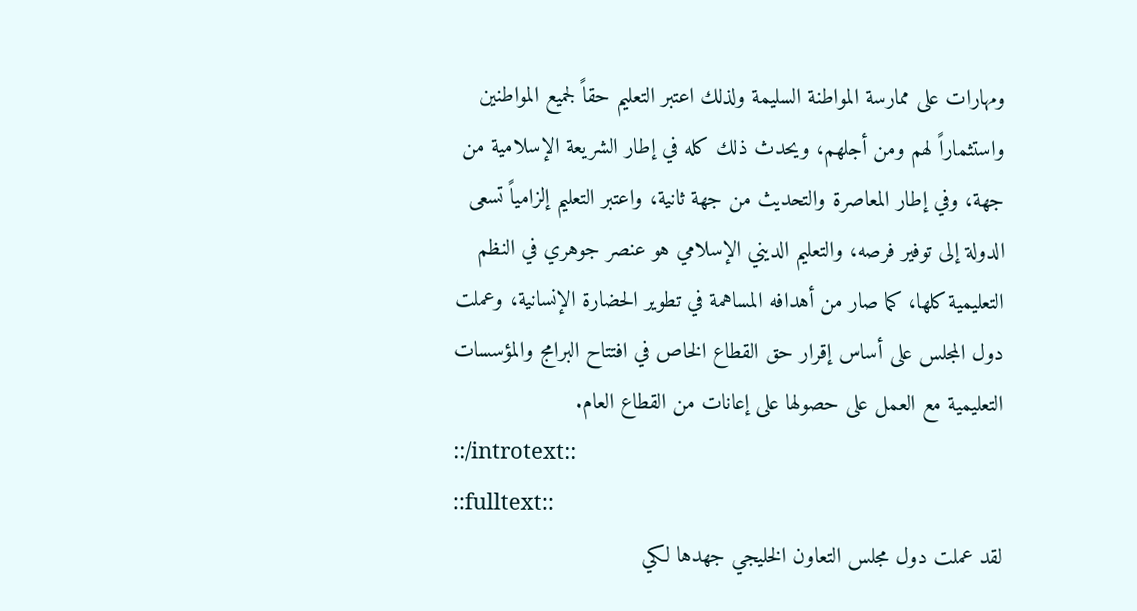ومهارات على ممارسة المواطنة السليمة ولذلك اعتبر التعليم حقاً لجميع المواطنين واستثماراً لهم ومن أجلهم، ويحدث ذلك كله في إطار الشريعة الإسلامية من جهة، وفي إطار المعاصرة والتحديث من جهة ثانية، واعتبر التعليم إلزامياً تسعى الدولة إلى توفير فرصه، والتعليم الديني الإسلامي هو عنصر جوهري في النظم التعليمية كلها، كما صار من أهدافه المساهمة في تطوير الحضارة الإنسانية، وعملت دول المجلس على أساس إقرار حق القطاع الخاص في افتتاح البرامج والمؤسسات التعليمية مع العمل على حصولها على إعانات من القطاع العام.
::/introtext::
::fulltext::
لقد عملت دول مجلس التعاون الخليجي جهدها لكي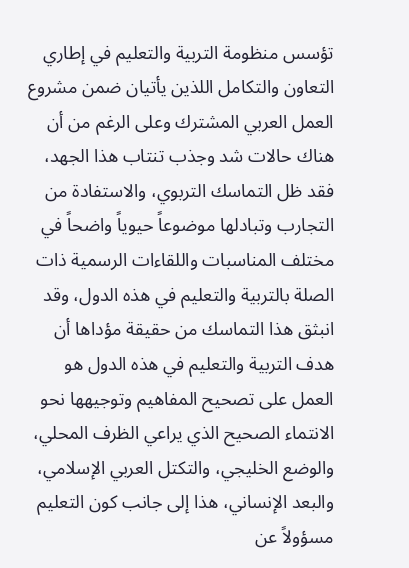تؤسس منظومة التربية والتعليم في إطاري التعاون والتكامل اللذين يأتيان ضمن مشروع العمل العربي المشترك وعلى الرغم من أن هناك حالات شد وجذب تنتاب هذا الجهد، فقد ظل التماسك التربوي، والاستفادة من التجارب وتبادلها موضوعاً حيوياً واضحاً في مختلف المناسبات واللقاءات الرسمية ذات الصلة بالتربية والتعليم في هذه الدول، وقد انبثق هذا التماسك من حقيقة مؤداها أن هدف التربية والتعليم في هذه الدول هو العمل على تصحيح المفاهيم وتوجيهها نحو الانتماء الصحيح الذي يراعي الظرف المحلي، والوضع الخليجي، والتكتل العربي الإسلامي، والبعد الإنساني، هذا إلى جانب كون التعليم مسؤولاً عن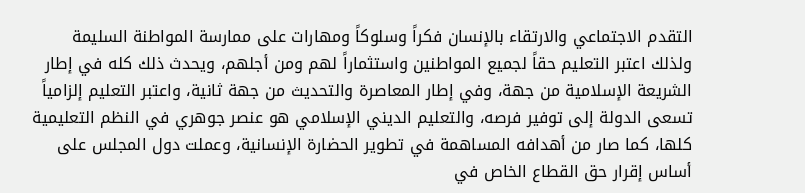التقدم الاجتماعي والارتقاء بالإنسان فكراً وسلوكاً ومهارات على ممارسة المواطنة السليمة ولذلك اعتبر التعليم حقاً لجميع المواطنين واستثماراً لهم ومن أجلهم، ويحدث ذلك كله في إطار الشريعة الإسلامية من جهة، وفي إطار المعاصرة والتحديث من جهة ثانية، واعتبر التعليم إلزامياً تسعى الدولة إلى توفير فرصه، والتعليم الديني الإسلامي هو عنصر جوهري في النظم التعليمية كلها، كما صار من أهدافه المساهمة في تطوير الحضارة الإنسانية، وعملت دول المجلس على أساس إقرار حق القطاع الخاص في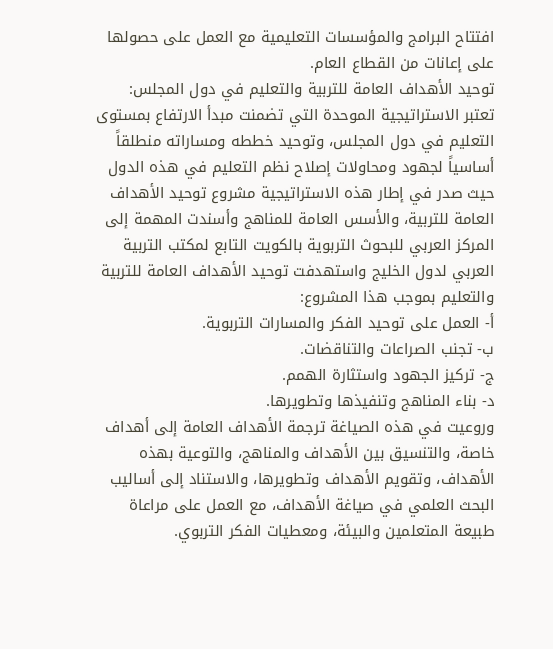افتتاح البرامج والمؤسسات التعليمية مع العمل على حصولها على إعانات من القطاع العام.
توحيد الأهداف العامة للتربية والتعليم في دول المجلس:
تعتبر الاستراتيجية الموحدة التي تضمنت مبدأ الارتفاع بمستوى التعليم في دول المجلس، وتوحيد خططه ومساراته منطلقاً أساسياً لجهود ومحاولات إصلاح نظم التعليم في هذه الدول حيث صدر في إطار هذه الاستراتيجية مشروع توحيد الأهداف العامة للتربية، والأسس العامة للمناهج وأسندت المهمة إلى المركز العربي للبحوث التربوية بالكويت التابع لمكتب التربية العربي لدول الخليج واستهدفت توحيد الأهداف العامة للتربية والتعليم بموجب هذا المشروع:
أ- العمل على توحيد الفكر والمسارات التربوية.
ب- تجنب الصراعات والتناقضات.
ج- تركيز الجهود واستثارة الهمم.
د- بناء المناهج وتنفيذها وتطويرها.
وروعيت في هذه الصياغة ترجمة الأهداف العامة إلى أهداف خاصة، والتنسيق بين الأهداف والمناهج، والتوعية بهذه الأهداف، وتقويم الأهداف وتطويرها، والاستناد إلى أساليب البحث العلمي في صياغة الأهداف، مع العمل على مراعاة طبيعة المتعلمين والبيئة، ومعطيات الفكر التربوي.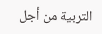التربية من أجل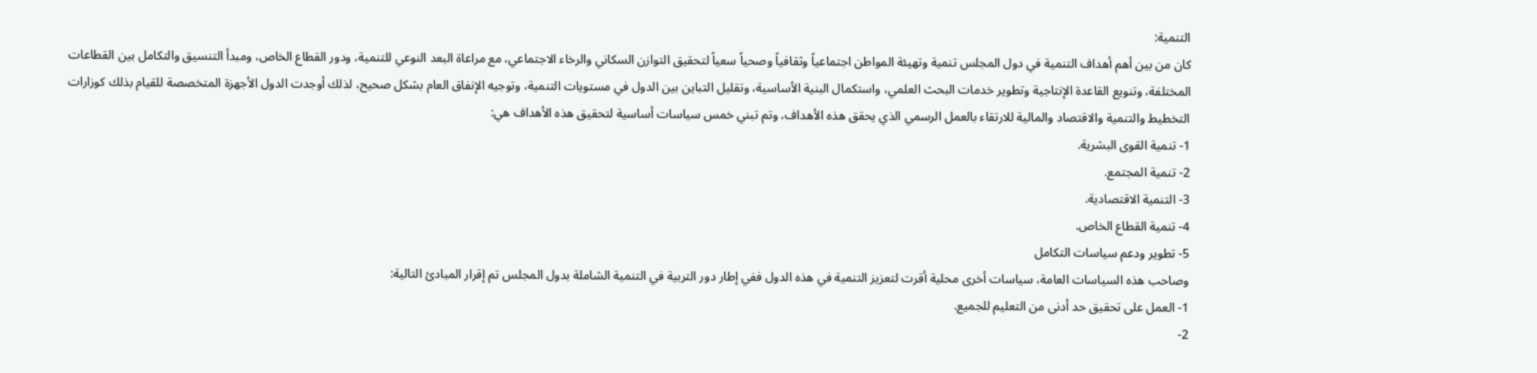التنمية:
كان من بين أهم أهداف التنمية في دول المجلس تنمية وتهيئة المواطن اجتماعياً وثقافياً وصحياً سعياً لتحقيق التوازن السكاني والرخاء الاجتماعي، مع مراعاة البعد النوعي للتنمية، ودور القطاع الخاص، ومبدأ التنسيق والتكامل بين القطاعات المختلفة، وتنويع القاعدة الإنتاجية وتطوير خدمات البحث العلمي، واستكمال البنية الأساسية، وتقليل التباين بين الدول في مستويات التنمية، وتوجيه الإنفاق العام بشكل صحيح، لذلك أوجدت الدول الأجهزة المتخصصة للقيام بذلك كوزارات التخطيط والتنمية والاقتصاد والمالية للارتقاء بالعمل الرسمي الذي يحقق هذه الأهداف، وتم تبني خمس سياسات أساسية لتحقيق هذه الأهداف هي:
1- تنمية القوى البشرية.
2- تنمية المجتمع.
3- التنمية الاقتصادية.
4- تنمية القطاع الخاص.
5- تطوير ودعم سياسات التكامل
وصاحب هذه السياسات العامة، سياسات أخرى محلية أقرت لتعزيز التنمية في هذه الدول ففي إطار دور التربية في التنمية الشاملة بدول المجلس تم إقرار المبادئ التالية:
1- العمل على تحقيق حد أدنى من التعليم للجميع.
2-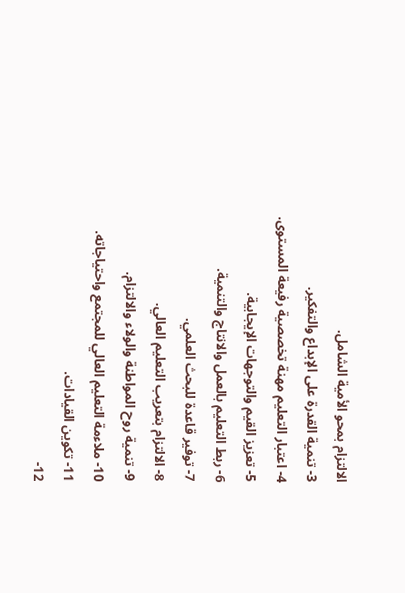الالتزام بمحو الأمية الشامل.
3- تنمية القدرة على الإبداع والتفكير.
4- اعتبار التعليم مهنة تخصصية رفيعة المستوى.
5- تعزيز القيم والتوجهات الإيجابية.
6- ربط التعليم بالعمل والانتاج والتنمية.
7- توفير قاعدة للبحث العلمي.
8- الالتزام بتعريب التعليم العالي.
9- تنمية روح المواطنة والولاء والالتزام.
10- ملاءمة التعليم العالي للمجتمع واحتياجاته.
11- تكوين القيادات.
12-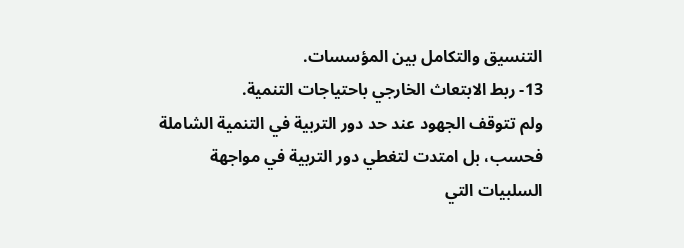التنسيق والتكامل بين المؤسسات.
13- ربط الابتعاث الخارجي باحتياجات التنمية.
ولم تتوقف الجهود عند حد دور التربية في التنمية الشاملة فحسب، بل امتدت لتغطي دور التربية في مواجهة السلبيات التي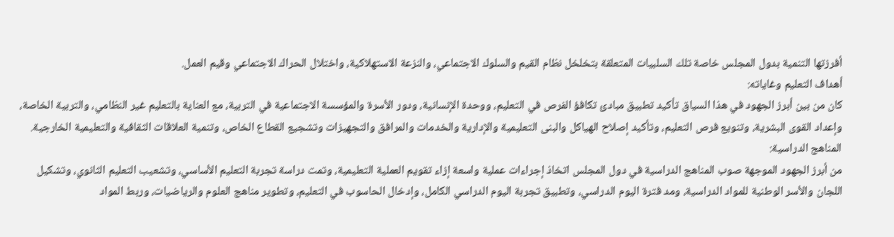أفرزتها التنمية بدول المجلس خاصة تلك السلبيات المتعلقة بتخلخل نظام القيم والسلوك الاجتماعي، والنزعة الاستهلاكية، واختلال الحراك الاجتماعي وقيم العمل.
أهداف التعليم وغاياته:
كان من بين أبرز الجهود في هذا السياق تأكيد تطبيق مبادئ تكافؤ الفرص في التعليم، ووحدة الإنسانية، ودور الأسرة والمؤسسة الاجتماعية في التربية، مع العناية بالتعليم غير النظامي، والتربية الخاصة، وإعداد القوى البشرية، وتنويع فرص التعليم، وتأكيد إصلاح الهياكل والبنى التعليمية والإدارية والخدمات والمرافق والتجهيزات وتشجيع القطاع الخاص، وتنمية العلاقات الثقافية والتعليمية الخارجية.
المناهج الدراسية:
من أبرز الجهود الموجهة صوب المناهج الدراسية في دول المجلس اتخاذ إجراءات عملية واسعة إزاء تقويم العملية التعليمية، وتمت دراسة تجربة التعليم الأساسي، وتشعيب التعليم الثانوي، وتشكيل اللجان والأسر الوطنية للمواد الدراسية، ومد فترة اليوم الدراسي، وتطبيق تجربة اليوم الدراسي الكامل، وإدخال الحاسوب في التعليم، وتطوير مناهج العلوم والرياضيات، وربط المواد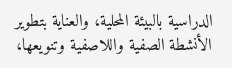الدراسية بالبيئة المحلية، والعناية بتطوير الأنشطة الصفية واللاصفية وتنويعها،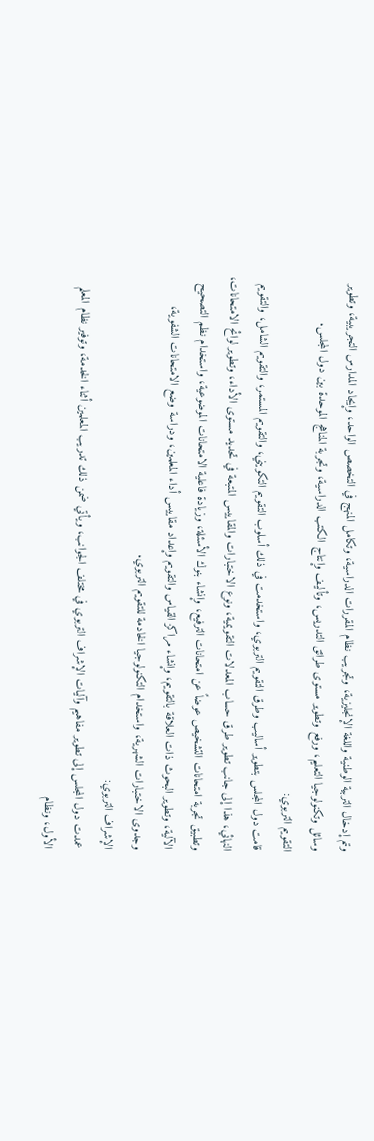وتم إدخال التربية الوطنية واللغة الإنجليزية، وتجريب نظام المقررات الدراسية، وتكامل المنهج في التخصص الواحد، وإيجاد المدارس التجريبية، وتطوير وسائل وتكنولوجيا التعليم، ورفع وتطوير مستوى طرائق التدريس، وتأليف وإنتاج الكتب الدراسية، وتجربة المناهج الموحدة بين دول المجلس.
التقويم التربوي:
قامت دول المجلس بتطوير أساليب وطرق التقويم التربوي، واستخدمت في ذلك أسلوب التقويم التكويني، والتقويم المستمر، والتقويم الشامل، والتقويم النهائي، هذا إلى جانب تطوير طرق حساب المعدلات التقويمية، ونوع الاختبارات والمقاييس المتبعة في تحديد مستوى الأداء، وتطوير لوائح الامتحانات، وتطبيق تجربة امتحانات التشخيص عوضاً عن امتحانات الترفيع، وإنشاء بنوك الأسئلة، وزيادة فاعلية الامتحانات الموضوعية، واستخدام نظم التصحيح الآلية، وتطوير البحوث ذات العلاقة بالتقويم، وإنشاء مراكز القياس والتقويم وإعداد مقاييس أداء المعلمين، ودراسة وضع الامتحانات الشفوية، وجدوى الاختبارات الشهرية، واستخدام التكنولوجيا الخادمة للتقويم التربوي.
الإشراف التربوي:
عمدت دول المجلس إلى تطوير مفاهيم وآليات الإشراف التربوي في مختلف الجوانب، ويأتي ضمن ذلك تدريب المعلمين أثناء الخدمة، وتوفير نظام المعلم الأول، ونظام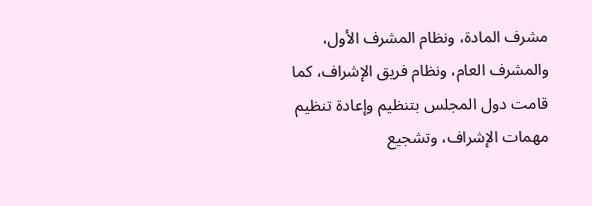مشرف المادة، ونظام المشرف الأول، والمشرف العام، ونظام فريق الإشراف، كما قامت دول المجلس بتنظيم وإعادة تنظيم مهمات الإشراف، وتشجيع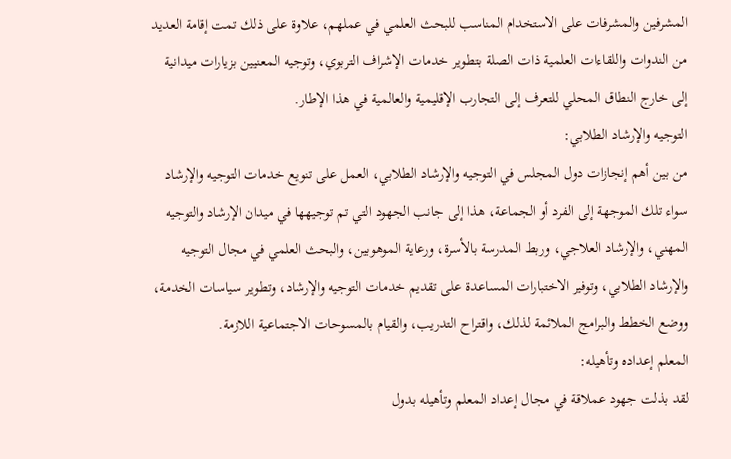المشرفين والمشرفات على الاستخدام المناسب للبحث العلمي في عملهم، علاوة على ذلك تمت إقامة العديد من الندوات واللقاءات العلمية ذات الصلة بتطوير خدمات الإشراف التربوي، وتوجيه المعنيين بزيارات ميدانية إلى خارج النطاق المحلي للتعرف إلى التجارب الإقليمية والعالمية في هذا الإطار.
التوجيه والإرشاد الطلابي:
من بين أهم إنجازات دول المجلس في التوجيه والإرشاد الطلابي، العمل على تنويع خدمات التوجيه والإرشاد سواء تلك الموجهة إلى الفرد أو الجماعة، هذا إلى جانب الجهود التي تم توجيهها في ميدان الإرشاد والتوجيه المهني، والإرشاد العلاجي، وربط المدرسة بالأسرة، ورعاية الموهوبين، والبحث العلمي في مجال التوجيه والإرشاد الطلابي، وتوفير الاختبارات المساعدة على تقديم خدمات التوجيه والإرشاد، وتطوير سياسات الخدمة، ووضع الخطط والبرامج الملائمة لذلك، واقتراح التدريب، والقيام بالمسوحات الاجتماعية اللازمة.
المعلم إعداده وتأهيله:
لقد بذلت جهود عملاقة في مجال إعداد المعلم وتأهيله بدول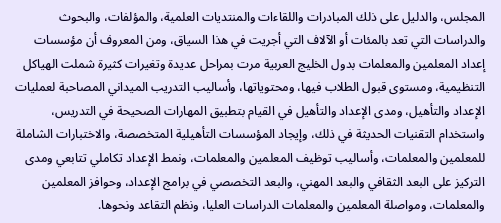المجلس، والدليل على ذلك المبادرات واللقاءات والمنتديات العلمية، والمؤلفات، والبحوث والدراسات التي تعد بالمئات أو الآلاف التي أجريت في هذا السياق، ومن المعروف أن مؤسسات إعداد المعلمين والمعلمات بدول الخليج العربية مرت بمراحل عديدة وتغيرات كثيرة شملت الهياكل التنظيمية، ومستوى قبول الطلاب فيها، ومحتوياتها، وأساليب التدريب الميداني المصاحبة لعمليات الإعداد والتأهيل، ومدى الإعداد والتأهيل في القيام بتطبيق المهارات الصحيحة في التدريس، واستخدام التقنيات الحديثة في ذلك، وإيجاد المؤسسات التأهيلية المتخصصة، والاختبارات الشاملة للمعلمين والمعلمات، وأساليب توظيف المعلمين والمعلمات، ونمط الإعداد تكاملي تتابعي ومدى التركيز على البعد الثقافي والبعد المهني، والبعد التخصصي في برامج الإعداد، وحوافز المعلمين والمعلمات، ومواصلة المعلمين والمعلمات الدراسات العليا، ونظم التقاعد ونحوها.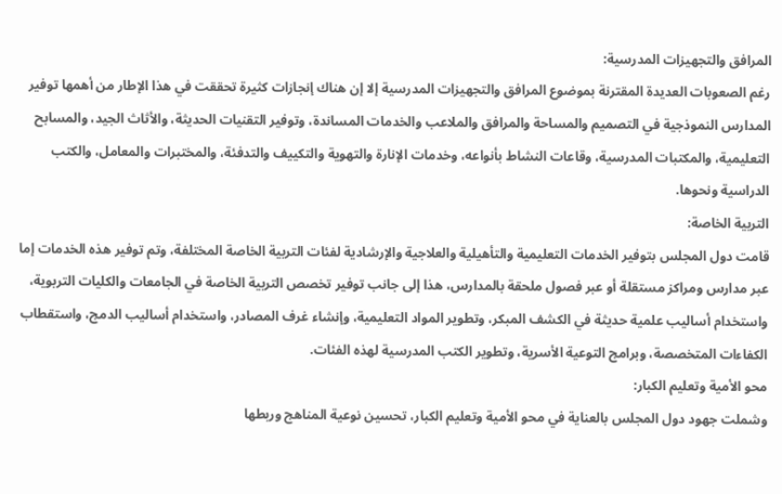المرافق والتجهيزات المدرسية:
رغم الصعوبات العديدة المقترنة بموضوع المرافق والتجهيزات المدرسية إلا إن هناك إنجازات كثيرة تحققت في هذا الإطار من أهمها توفير المدارس النموذجية في التصميم والمساحة والمرافق والملاعب والخدمات المساندة، وتوفير التقنيات الحديثة، والأثاث الجيد، والمسابح التعليمية، والمكتبات المدرسية، وقاعات النشاط بأنواعه، وخدمات الإنارة والتهوية والتكييف والتدفئة، والمختبرات والمعامل، والكتب الدراسية ونحوها.
التربية الخاصة:
قامت دول المجلس بتوفير الخدمات التعليمية والتأهيلية والعلاجية والإرشادية لفئات التربية الخاصة المختلفة، وتم توفير هذه الخدمات إما عبر مدارس ومراكز مستقلة أو عبر فصول ملحقة بالمدارس، هذا إلى جانب توفير تخصص التربية الخاصة في الجامعات والكليات التربوية، واستخدام أساليب علمية حديثة في الكشف المبكر، وتطوير المواد التعليمية، وإنشاء غرف المصادر، واستخدام أساليب الدمج، واستقطاب الكفاءات المتخصصة، وبرامج التوعية الأسرية، وتطوير الكتب المدرسية لهذه الفئات.
محو الأمية وتعليم الكبار:
وشملت جهود دول المجلس بالعناية في محو الأمية وتعليم الكبار، تحسين نوعية المناهج وربطها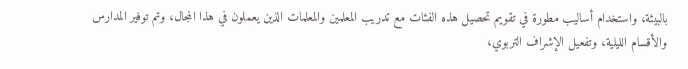بالبيئة، واستخدام أساليب مطورة في تقويم تحصيل هذه الفئات مع تدريب المعلمين والمعلمات الذين يعملون في هذا المجال، وتم توفير المدارس والأقسام الليلية، وتفعيل الإشراف التربوي،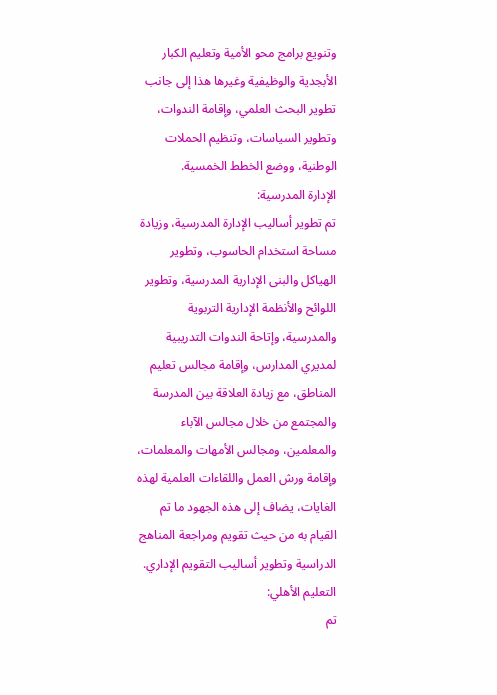وتنويع برامج محو الأمية وتعليم الكبار الأبجدية والوظيفية وغيرها هذا إلى جانب تطوير البحث العلمي، وإقامة الندوات، وتطوير السياسات، وتنظيم الحملات الوطنية، ووضع الخطط الخمسية.
الإدارة المدرسية:
تم تطوير أساليب الإدارة المدرسية، وزيادة مساحة استخدام الحاسوب، وتطوير الهياكل والبنى الإدارية المدرسية، وتطوير اللوائح والأنظمة الإدارية التربوية والمدرسية، وإتاحة الندوات التدريبية لمديري المدارس، وإقامة مجالس تعليم المناطق، مع زيادة العلاقة بين المدرسة والمجتمع من خلال مجالس الآباء والمعلمين، ومجالس الأمهات والمعلمات، وإقامة ورش العمل واللقاءات العلمية لهذه الغايات، يضاف إلى هذه الجهود ما تم القيام به من حيث تقويم ومراجعة المناهج الدراسية وتطوير أساليب التقويم الإداري.
التعليم الأهلي:
تم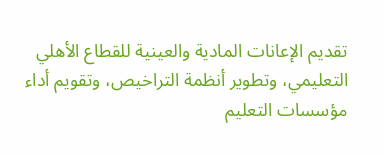تقديم الإعانات المادية والعينية للقطاع الأهلي التعليمي، وتطوير أنظمة التراخيص، وتقويم أداء مؤسسات التعليم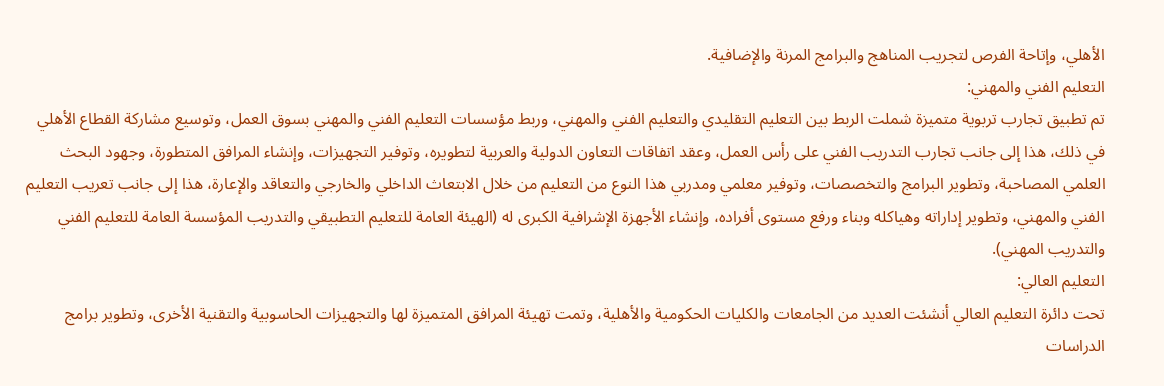الأهلي، وإتاحة الفرص لتجريب المناهج والبرامج المرنة والإضافية.
التعليم الفني والمهني:
تم تطبيق تجارب تربوية متميزة شملت الربط بين التعليم التقليدي والتعليم الفني والمهني، وربط مؤسسات التعليم الفني والمهني بسوق العمل، وتوسيع مشاركة القطاع الأهلي في ذلك، هذا إلى جانب تجارب التدريب الفني على رأس العمل، وعقد اتفاقات التعاون الدولية والعربية لتطويره، وتوفير التجهيزات، وإنشاء المرافق المتطورة، وجهود البحث العلمي المصاحبة، وتطوير البرامج والتخصصات، وتوفير معلمي ومدربي هذا النوع من التعليم من خلال الابتعاث الداخلي والخارجي والتعاقد والإعارة، هذا إلى جانب تعريب التعليم الفني والمهني، وتطوير إداراته وهياكله وبناء ورفع مستوى أفراده، وإنشاء الأجهزة الإشرافية الكبرى له (الهيئة العامة للتعليم التطبيقي والتدريب المؤسسة العامة للتعليم الفني والتدريب المهني).
التعليم العالي:
تحت دائرة التعليم العالي أنشئت العديد من الجامعات والكليات الحكومية والأهلية، وتمت تهيئة المرافق المتميزة لها والتجهيزات الحاسوبية والتقنية الأخرى، وتطوير برامج الدراسات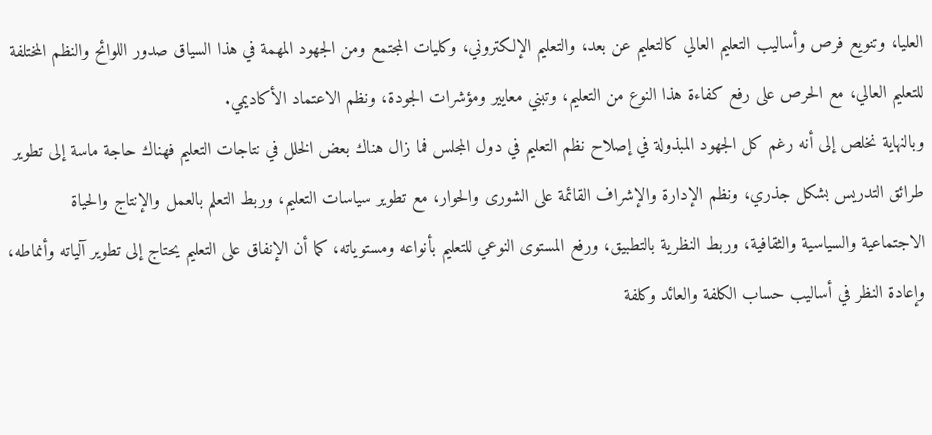العليا، وتنويع فرص وأساليب التعليم العالي كالتعليم عن بعد، والتعليم الإلكتروني، وكليات المجتمع ومن الجهود المهمة في هذا السياق صدور اللوائح والنظم المختلفة للتعليم العالي، مع الحرص على رفع كفاءة هذا النوع من التعليم، وتبني معايير ومؤشرات الجودة، ونظم الاعتماد الأكاديمي.
وبالنهاية نخلص إلى أنه رغم كل الجهود المبذولة في إصلاح نظم التعليم في دول المجلس فما زال هناك بعض الخلل في نتاجات التعليم فهناك حاجة ماسة إلى تطوير طرائق التدريس بشكل جذري، ونظم الإدارة والإشراف القائمة على الشورى والحوار، مع تطوير سياسات التعليم، وربط التعلم بالعمل والإنتاج والحياة الاجتماعية والسياسية والثقافية، وربط النظرية بالتطبيق، ورفع المستوى النوعي للتعليم بأنواعه ومستوياته، كما أن الإنفاق على التعليم يحتاج إلى تطوير آلياته وأنماطه، وإعادة النظر في أساليب حساب الكلفة والعائد وكلفة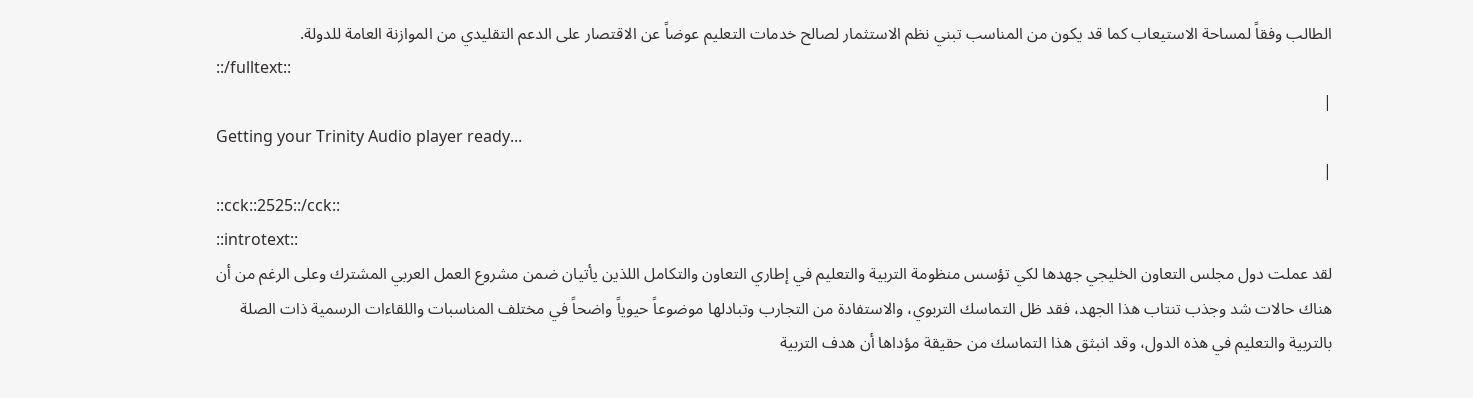الطالب وفقاً لمساحة الاستيعاب كما قد يكون من المناسب تبني نظم الاستثمار لصالح خدمات التعليم عوضاً عن الاقتصار على الدعم التقليدي من الموازنة العامة للدولة.
::/fulltext::
|
Getting your Trinity Audio player ready...
|
::cck::2525::/cck::
::introtext::
لقد عملت دول مجلس التعاون الخليجي جهدها لكي تؤسس منظومة التربية والتعليم في إطاري التعاون والتكامل اللذين يأتيان ضمن مشروع العمل العربي المشترك وعلى الرغم من أن هناك حالات شد وجذب تنتاب هذا الجهد، فقد ظل التماسك التربوي، والاستفادة من التجارب وتبادلها موضوعاً حيوياً واضحاً في مختلف المناسبات واللقاءات الرسمية ذات الصلة بالتربية والتعليم في هذه الدول، وقد انبثق هذا التماسك من حقيقة مؤداها أن هدف التربية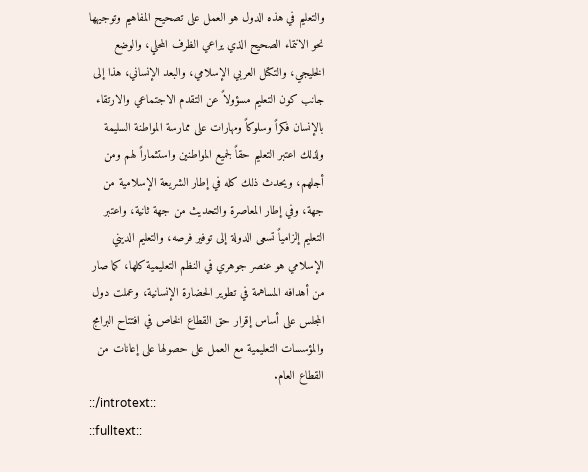والتعليم في هذه الدول هو العمل على تصحيح المفاهيم وتوجيهها نحو الانتماء الصحيح الذي يراعي الظرف المحلي، والوضع الخليجي، والتكتل العربي الإسلامي، والبعد الإنساني، هذا إلى جانب كون التعليم مسؤولاً عن التقدم الاجتماعي والارتقاء بالإنسان فكراً وسلوكاً ومهارات على ممارسة المواطنة السليمة ولذلك اعتبر التعليم حقاً لجميع المواطنين واستثماراً لهم ومن أجلهم، ويحدث ذلك كله في إطار الشريعة الإسلامية من جهة، وفي إطار المعاصرة والتحديث من جهة ثانية، واعتبر التعليم إلزامياً تسعى الدولة إلى توفير فرصه، والتعليم الديني الإسلامي هو عنصر جوهري في النظم التعليمية كلها، كما صار من أهدافه المساهمة في تطوير الحضارة الإنسانية، وعملت دول المجلس على أساس إقرار حق القطاع الخاص في افتتاح البرامج والمؤسسات التعليمية مع العمل على حصولها على إعانات من القطاع العام.
::/introtext::
::fulltext::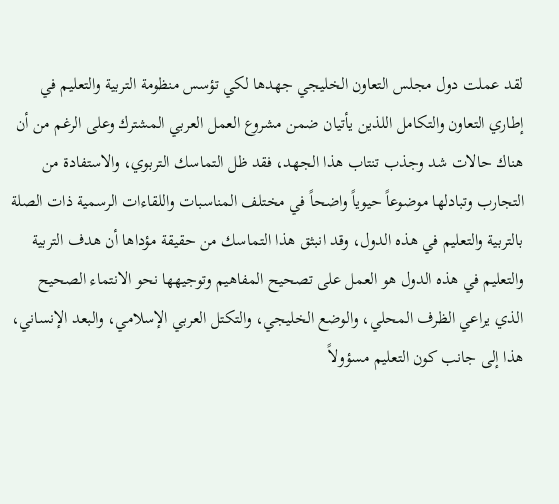لقد عملت دول مجلس التعاون الخليجي جهدها لكي تؤسس منظومة التربية والتعليم في إطاري التعاون والتكامل اللذين يأتيان ضمن مشروع العمل العربي المشترك وعلى الرغم من أن هناك حالات شد وجذب تنتاب هذا الجهد، فقد ظل التماسك التربوي، والاستفادة من التجارب وتبادلها موضوعاً حيوياً واضحاً في مختلف المناسبات واللقاءات الرسمية ذات الصلة بالتربية والتعليم في هذه الدول، وقد انبثق هذا التماسك من حقيقة مؤداها أن هدف التربية والتعليم في هذه الدول هو العمل على تصحيح المفاهيم وتوجيهها نحو الانتماء الصحيح الذي يراعي الظرف المحلي، والوضع الخليجي، والتكتل العربي الإسلامي، والبعد الإنساني، هذا إلى جانب كون التعليم مسؤولاً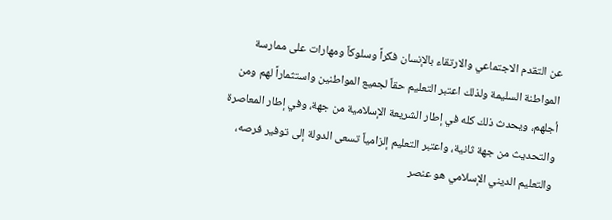عن التقدم الاجتماعي والارتقاء بالإنسان فكراً وسلوكاً ومهارات على ممارسة المواطنة السليمة ولذلك اعتبر التعليم حقاً لجميع المواطنين واستثماراً لهم ومن أجلهم، ويحدث ذلك كله في إطار الشريعة الإسلامية من جهة، وفي إطار المعاصرة والتحديث من جهة ثانية، واعتبر التعليم إلزامياً تسعى الدولة إلى توفير فرصه، والتعليم الديني الإسلامي هو عنصر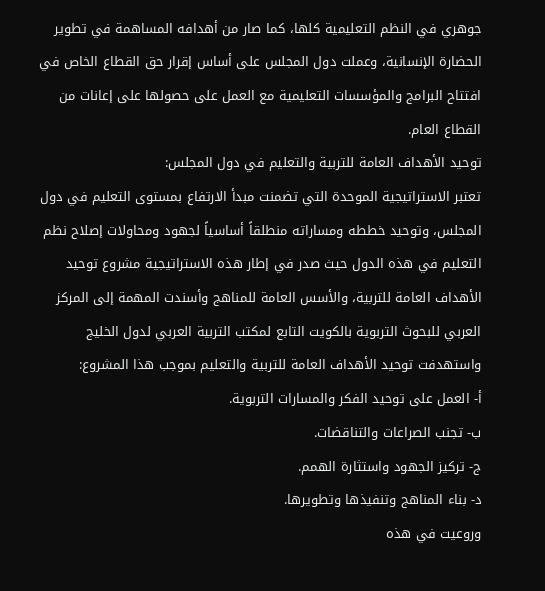جوهري في النظم التعليمية كلها، كما صار من أهدافه المساهمة في تطوير الحضارة الإنسانية، وعملت دول المجلس على أساس إقرار حق القطاع الخاص في افتتاح البرامج والمؤسسات التعليمية مع العمل على حصولها على إعانات من القطاع العام.
توحيد الأهداف العامة للتربية والتعليم في دول المجلس:
تعتبر الاستراتيجية الموحدة التي تضمنت مبدأ الارتفاع بمستوى التعليم في دول المجلس، وتوحيد خططه ومساراته منطلقاً أساسياً لجهود ومحاولات إصلاح نظم التعليم في هذه الدول حيث صدر في إطار هذه الاستراتيجية مشروع توحيد الأهداف العامة للتربية، والأسس العامة للمناهج وأسندت المهمة إلى المركز العربي للبحوث التربوية بالكويت التابع لمكتب التربية العربي لدول الخليج واستهدفت توحيد الأهداف العامة للتربية والتعليم بموجب هذا المشروع:
أ- العمل على توحيد الفكر والمسارات التربوية.
ب- تجنب الصراعات والتناقضات.
ج- تركيز الجهود واستثارة الهمم.
د- بناء المناهج وتنفيذها وتطويرها.
وروعيت في هذه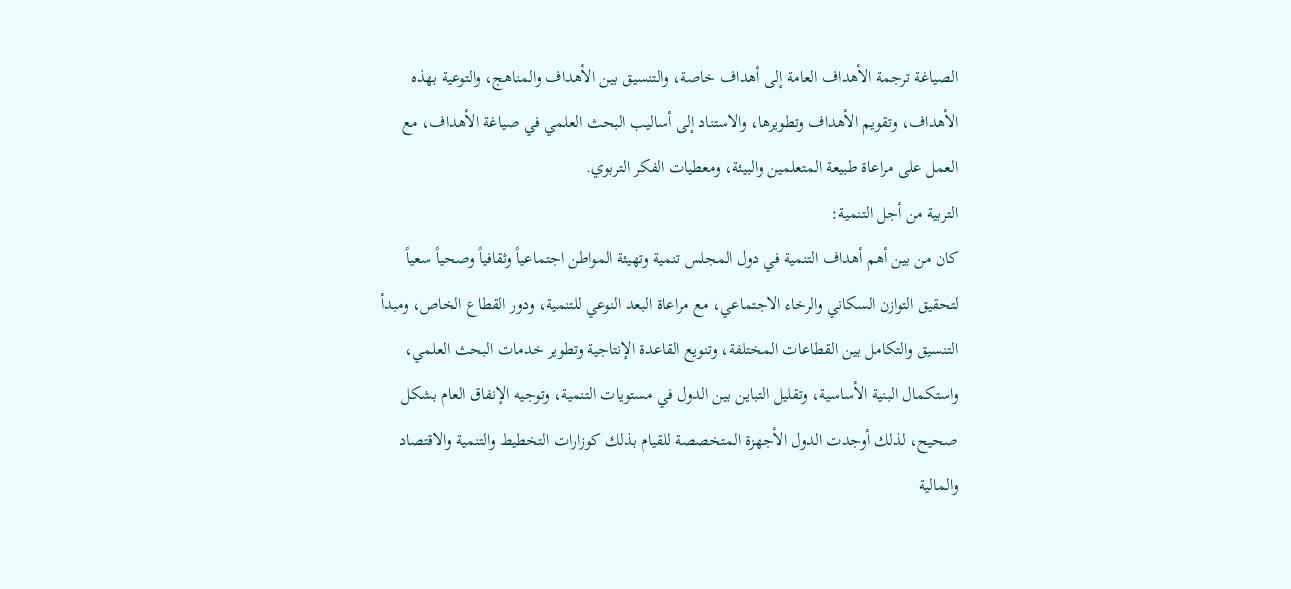الصياغة ترجمة الأهداف العامة إلى أهداف خاصة، والتنسيق بين الأهداف والمناهج، والتوعية بهذه الأهداف، وتقويم الأهداف وتطويرها، والاستناد إلى أساليب البحث العلمي في صياغة الأهداف، مع العمل على مراعاة طبيعة المتعلمين والبيئة، ومعطيات الفكر التربوي.
التربية من أجل التنمية:
كان من بين أهم أهداف التنمية في دول المجلس تنمية وتهيئة المواطن اجتماعياً وثقافياً وصحياً سعياً لتحقيق التوازن السكاني والرخاء الاجتماعي، مع مراعاة البعد النوعي للتنمية، ودور القطاع الخاص، ومبدأ التنسيق والتكامل بين القطاعات المختلفة، وتنويع القاعدة الإنتاجية وتطوير خدمات البحث العلمي، واستكمال البنية الأساسية، وتقليل التباين بين الدول في مستويات التنمية، وتوجيه الإنفاق العام بشكل صحيح، لذلك أوجدت الدول الأجهزة المتخصصة للقيام بذلك كوزارات التخطيط والتنمية والاقتصاد والمالية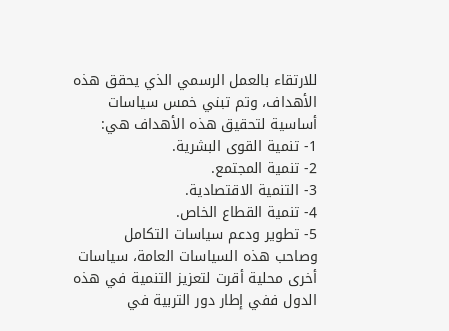للارتقاء بالعمل الرسمي الذي يحقق هذه الأهداف، وتم تبني خمس سياسات أساسية لتحقيق هذه الأهداف هي:
1- تنمية القوى البشرية.
2- تنمية المجتمع.
3- التنمية الاقتصادية.
4- تنمية القطاع الخاص.
5- تطوير ودعم سياسات التكامل
وصاحب هذه السياسات العامة، سياسات أخرى محلية أقرت لتعزيز التنمية في هذه الدول ففي إطار دور التربية في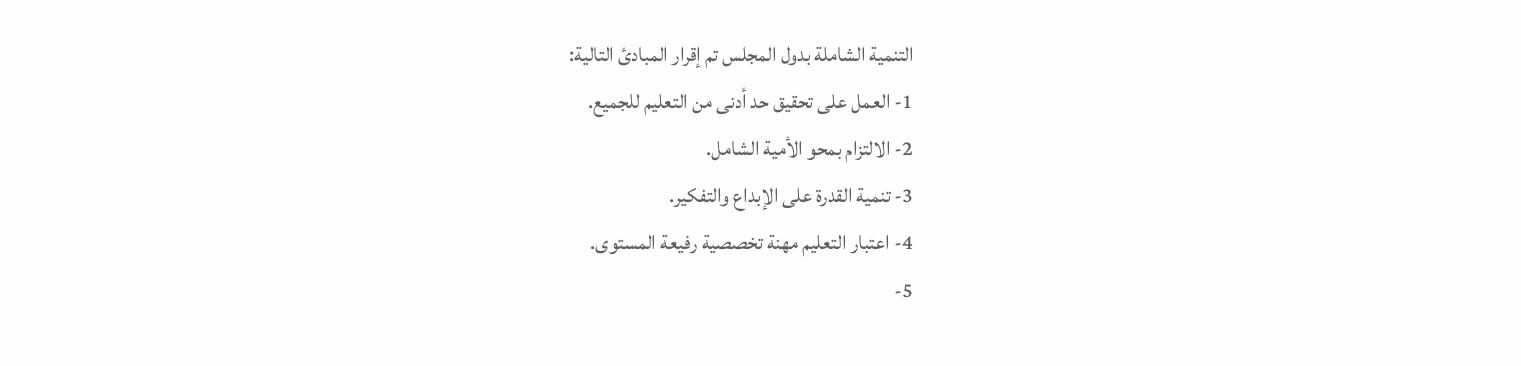التنمية الشاملة بدول المجلس تم إقرار المبادئ التالية:
1- العمل على تحقيق حد أدنى من التعليم للجميع.
2- الالتزام بمحو الأمية الشامل.
3- تنمية القدرة على الإبداع والتفكير.
4- اعتبار التعليم مهنة تخصصية رفيعة المستوى.
5-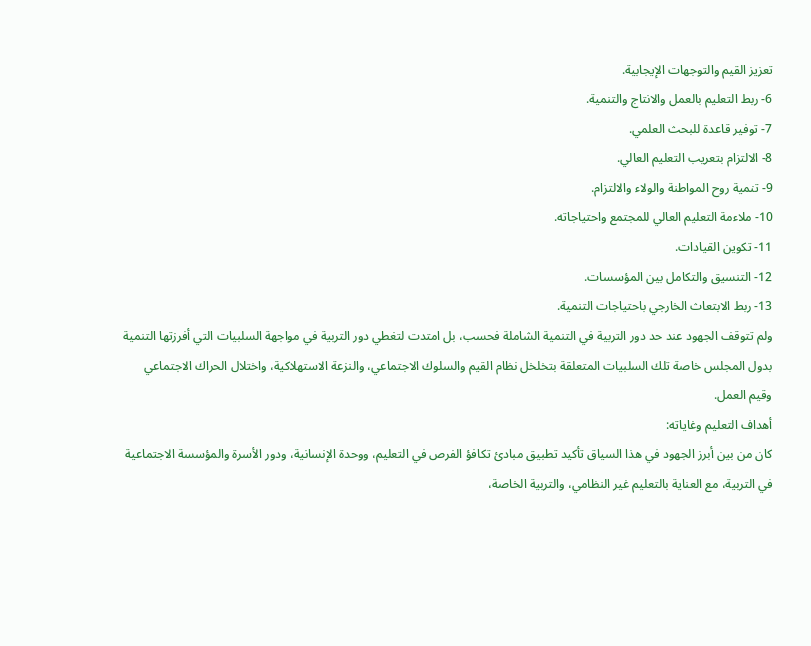تعزيز القيم والتوجهات الإيجابية.
6- ربط التعليم بالعمل والانتاج والتنمية.
7- توفير قاعدة للبحث العلمي.
8- الالتزام بتعريب التعليم العالي.
9- تنمية روح المواطنة والولاء والالتزام.
10- ملاءمة التعليم العالي للمجتمع واحتياجاته.
11- تكوين القيادات.
12- التنسيق والتكامل بين المؤسسات.
13- ربط الابتعاث الخارجي باحتياجات التنمية.
ولم تتوقف الجهود عند حد دور التربية في التنمية الشاملة فحسب، بل امتدت لتغطي دور التربية في مواجهة السلبيات التي أفرزتها التنمية بدول المجلس خاصة تلك السلبيات المتعلقة بتخلخل نظام القيم والسلوك الاجتماعي، والنزعة الاستهلاكية، واختلال الحراك الاجتماعي وقيم العمل.
أهداف التعليم وغاياته:
كان من بين أبرز الجهود في هذا السياق تأكيد تطبيق مبادئ تكافؤ الفرص في التعليم، ووحدة الإنسانية، ودور الأسرة والمؤسسة الاجتماعية في التربية، مع العناية بالتعليم غير النظامي، والتربية الخاصة،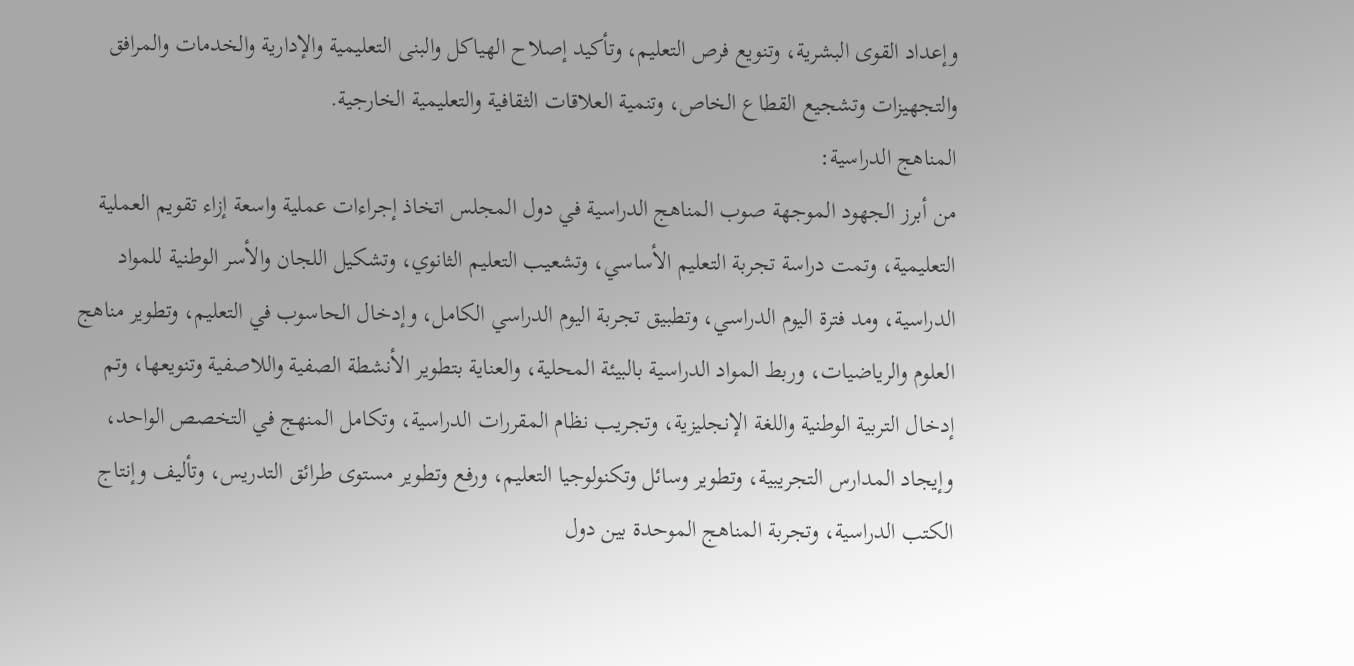وإعداد القوى البشرية، وتنويع فرص التعليم، وتأكيد إصلاح الهياكل والبنى التعليمية والإدارية والخدمات والمرافق والتجهيزات وتشجيع القطاع الخاص، وتنمية العلاقات الثقافية والتعليمية الخارجية.
المناهج الدراسية:
من أبرز الجهود الموجهة صوب المناهج الدراسية في دول المجلس اتخاذ إجراءات عملية واسعة إزاء تقويم العملية التعليمية، وتمت دراسة تجربة التعليم الأساسي، وتشعيب التعليم الثانوي، وتشكيل اللجان والأسر الوطنية للمواد الدراسية، ومد فترة اليوم الدراسي، وتطبيق تجربة اليوم الدراسي الكامل، وإدخال الحاسوب في التعليم، وتطوير مناهج العلوم والرياضيات، وربط المواد الدراسية بالبيئة المحلية، والعناية بتطوير الأنشطة الصفية واللاصفية وتنويعها، وتم إدخال التربية الوطنية واللغة الإنجليزية، وتجريب نظام المقررات الدراسية، وتكامل المنهج في التخصص الواحد، وإيجاد المدارس التجريبية، وتطوير وسائل وتكنولوجيا التعليم، ورفع وتطوير مستوى طرائق التدريس، وتأليف وإنتاج الكتب الدراسية، وتجربة المناهج الموحدة بين دول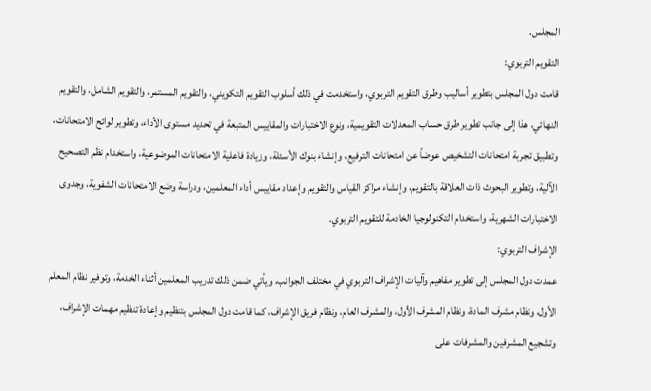المجلس.
التقويم التربوي:
قامت دول المجلس بتطوير أساليب وطرق التقويم التربوي، واستخدمت في ذلك أسلوب التقويم التكويني، والتقويم المستمر، والتقويم الشامل، والتقويم النهائي، هذا إلى جانب تطوير طرق حساب المعدلات التقويمية، ونوع الاختبارات والمقاييس المتبعة في تحديد مستوى الأداء، وتطوير لوائح الامتحانات، وتطبيق تجربة امتحانات التشخيص عوضاً عن امتحانات الترفيع، وإنشاء بنوك الأسئلة، وزيادة فاعلية الامتحانات الموضوعية، واستخدام نظم التصحيح الآلية، وتطوير البحوث ذات العلاقة بالتقويم، وإنشاء مراكز القياس والتقويم وإعداد مقاييس أداء المعلمين، ودراسة وضع الامتحانات الشفوية، وجدوى الاختبارات الشهرية، واستخدام التكنولوجيا الخادمة للتقويم التربوي.
الإشراف التربوي:
عمدت دول المجلس إلى تطوير مفاهيم وآليات الإشراف التربوي في مختلف الجوانب، ويأتي ضمن ذلك تدريب المعلمين أثناء الخدمة، وتوفير نظام المعلم الأول، ونظام مشرف المادة، ونظام المشرف الأول، والمشرف العام، ونظام فريق الإشراف، كما قامت دول المجلس بتنظيم وإعادة تنظيم مهمات الإشراف، وتشجيع المشرفين والمشرفات على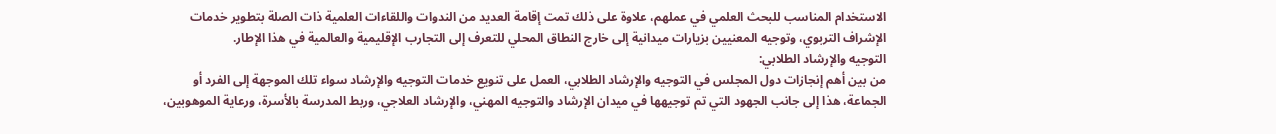الاستخدام المناسب للبحث العلمي في عملهم، علاوة على ذلك تمت إقامة العديد من الندوات واللقاءات العلمية ذات الصلة بتطوير خدمات الإشراف التربوي، وتوجيه المعنيين بزيارات ميدانية إلى خارج النطاق المحلي للتعرف إلى التجارب الإقليمية والعالمية في هذا الإطار.
التوجيه والإرشاد الطلابي:
من بين أهم إنجازات دول المجلس في التوجيه والإرشاد الطلابي، العمل على تنويع خدمات التوجيه والإرشاد سواء تلك الموجهة إلى الفرد أو الجماعة، هذا إلى جانب الجهود التي تم توجيهها في ميدان الإرشاد والتوجيه المهني، والإرشاد العلاجي، وربط المدرسة بالأسرة، ورعاية الموهوبين،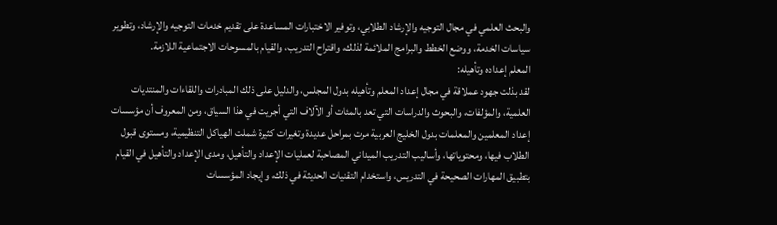والبحث العلمي في مجال التوجيه والإرشاد الطلابي، وتوفير الاختبارات المساعدة على تقديم خدمات التوجيه والإرشاد، وتطوير سياسات الخدمة، ووضع الخطط والبرامج الملائمة لذلك، واقتراح التدريب، والقيام بالمسوحات الاجتماعية اللازمة.
المعلم إعداده وتأهيله:
لقد بذلت جهود عملاقة في مجال إعداد المعلم وتأهيله بدول المجلس، والدليل على ذلك المبادرات واللقاءات والمنتديات العلمية، والمؤلفات، والبحوث والدراسات التي تعد بالمئات أو الآلاف التي أجريت في هذا السياق، ومن المعروف أن مؤسسات إعداد المعلمين والمعلمات بدول الخليج العربية مرت بمراحل عديدة وتغيرات كثيرة شملت الهياكل التنظيمية، ومستوى قبول الطلاب فيها، ومحتوياتها، وأساليب التدريب الميداني المصاحبة لعمليات الإعداد والتأهيل، ومدى الإعداد والتأهيل في القيام بتطبيق المهارات الصحيحة في التدريس، واستخدام التقنيات الحديثة في ذلك، وإيجاد المؤسسات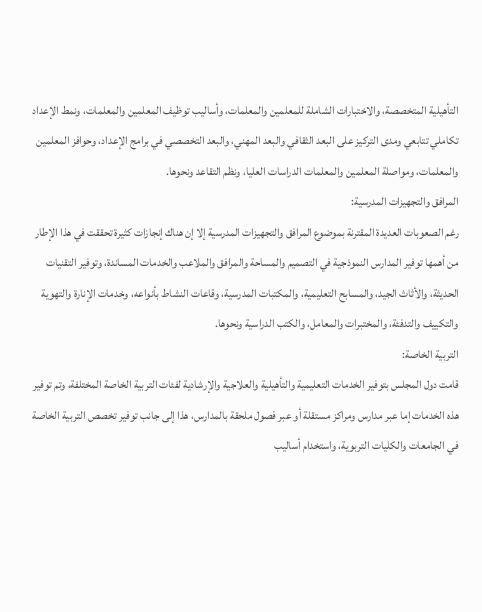التأهيلية المتخصصة، والاختبارات الشاملة للمعلمين والمعلمات، وأساليب توظيف المعلمين والمعلمات، ونمط الإعداد تكاملي تتابعي ومدى التركيز على البعد الثقافي والبعد المهني، والبعد التخصصي في برامج الإعداد، وحوافز المعلمين والمعلمات، ومواصلة المعلمين والمعلمات الدراسات العليا، ونظم التقاعد ونحوها.
المرافق والتجهيزات المدرسية:
رغم الصعوبات العديدة المقترنة بموضوع المرافق والتجهيزات المدرسية إلا إن هناك إنجازات كثيرة تحققت في هذا الإطار من أهمها توفير المدارس النموذجية في التصميم والمساحة والمرافق والملاعب والخدمات المساندة، وتوفير التقنيات الحديثة، والأثاث الجيد، والمسابح التعليمية، والمكتبات المدرسية، وقاعات النشاط بأنواعه، وخدمات الإنارة والتهوية والتكييف والتدفئة، والمختبرات والمعامل، والكتب الدراسية ونحوها.
التربية الخاصة:
قامت دول المجلس بتوفير الخدمات التعليمية والتأهيلية والعلاجية والإرشادية لفئات التربية الخاصة المختلفة، وتم توفير هذه الخدمات إما عبر مدارس ومراكز مستقلة أو عبر فصول ملحقة بالمدارس، هذا إلى جانب توفير تخصص التربية الخاصة في الجامعات والكليات التربوية، واستخدام أساليب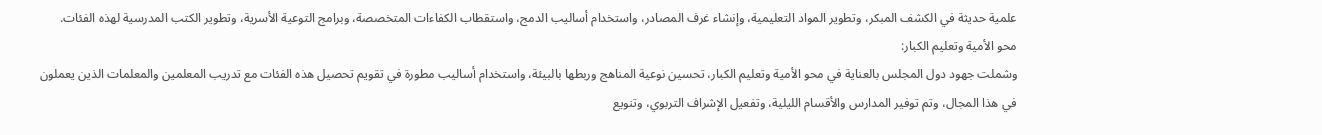علمية حديثة في الكشف المبكر، وتطوير المواد التعليمية، وإنشاء غرف المصادر، واستخدام أساليب الدمج، واستقطاب الكفاءات المتخصصة، وبرامج التوعية الأسرية، وتطوير الكتب المدرسية لهذه الفئات.
محو الأمية وتعليم الكبار:
وشملت جهود دول المجلس بالعناية في محو الأمية وتعليم الكبار، تحسين نوعية المناهج وربطها بالبيئة، واستخدام أساليب مطورة في تقويم تحصيل هذه الفئات مع تدريب المعلمين والمعلمات الذين يعملون في هذا المجال، وتم توفير المدارس والأقسام الليلية، وتفعيل الإشراف التربوي، وتنويع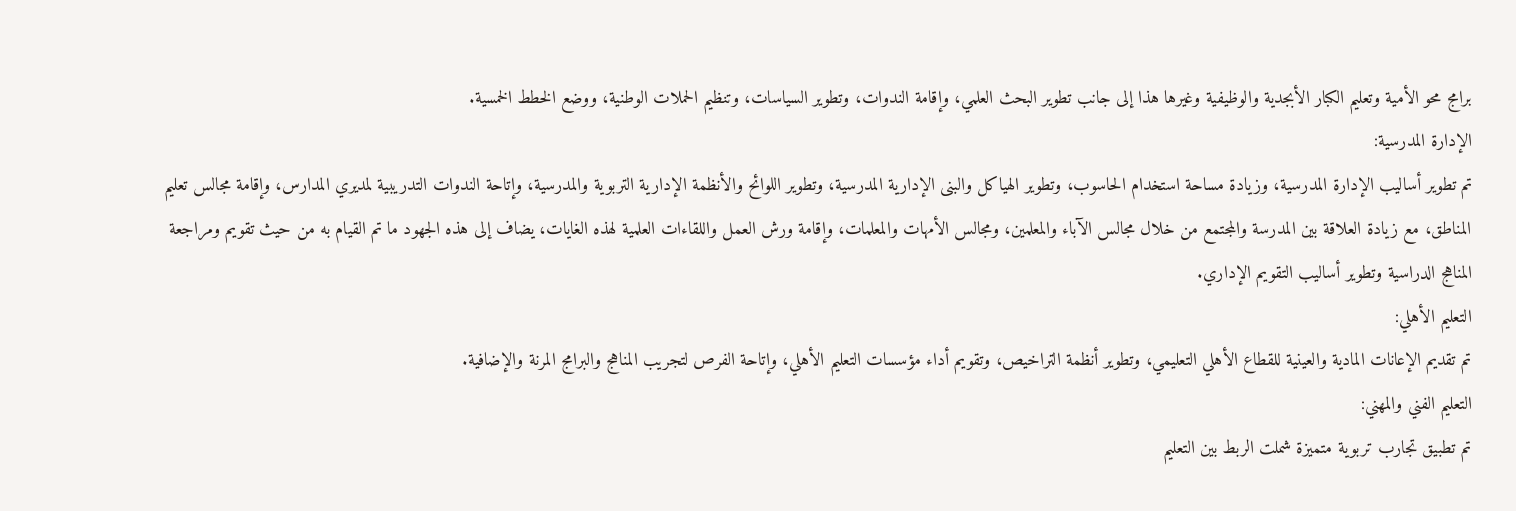برامج محو الأمية وتعليم الكبار الأبجدية والوظيفية وغيرها هذا إلى جانب تطوير البحث العلمي، وإقامة الندوات، وتطوير السياسات، وتنظيم الحملات الوطنية، ووضع الخطط الخمسية.
الإدارة المدرسية:
تم تطوير أساليب الإدارة المدرسية، وزيادة مساحة استخدام الحاسوب، وتطوير الهياكل والبنى الإدارية المدرسية، وتطوير اللوائح والأنظمة الإدارية التربوية والمدرسية، وإتاحة الندوات التدريبية لمديري المدارس، وإقامة مجالس تعليم المناطق، مع زيادة العلاقة بين المدرسة والمجتمع من خلال مجالس الآباء والمعلمين، ومجالس الأمهات والمعلمات، وإقامة ورش العمل واللقاءات العلمية لهذه الغايات، يضاف إلى هذه الجهود ما تم القيام به من حيث تقويم ومراجعة المناهج الدراسية وتطوير أساليب التقويم الإداري.
التعليم الأهلي:
تم تقديم الإعانات المادية والعينية للقطاع الأهلي التعليمي، وتطوير أنظمة التراخيص، وتقويم أداء مؤسسات التعليم الأهلي، وإتاحة الفرص لتجريب المناهج والبرامج المرنة والإضافية.
التعليم الفني والمهني:
تم تطبيق تجارب تربوية متميزة شملت الربط بين التعليم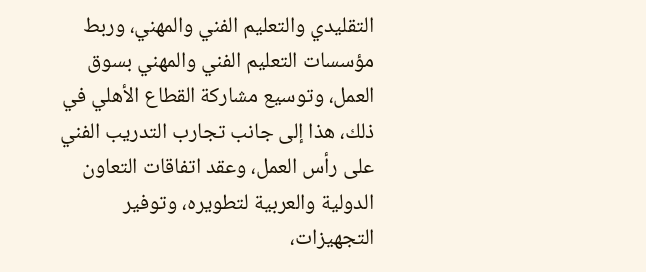التقليدي والتعليم الفني والمهني، وربط مؤسسات التعليم الفني والمهني بسوق العمل، وتوسيع مشاركة القطاع الأهلي في ذلك، هذا إلى جانب تجارب التدريب الفني على رأس العمل، وعقد اتفاقات التعاون الدولية والعربية لتطويره، وتوفير التجهيزات،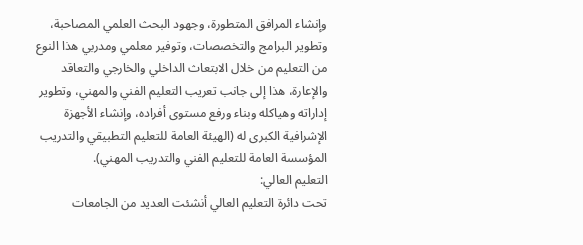وإنشاء المرافق المتطورة، وجهود البحث العلمي المصاحبة، وتطوير البرامج والتخصصات، وتوفير معلمي ومدربي هذا النوع من التعليم من خلال الابتعاث الداخلي والخارجي والتعاقد والإعارة، هذا إلى جانب تعريب التعليم الفني والمهني، وتطوير إداراته وهياكله وبناء ورفع مستوى أفراده، وإنشاء الأجهزة الإشرافية الكبرى له (الهيئة العامة للتعليم التطبيقي والتدريب المؤسسة العامة للتعليم الفني والتدريب المهني).
التعليم العالي:
تحت دائرة التعليم العالي أنشئت العديد من الجامعات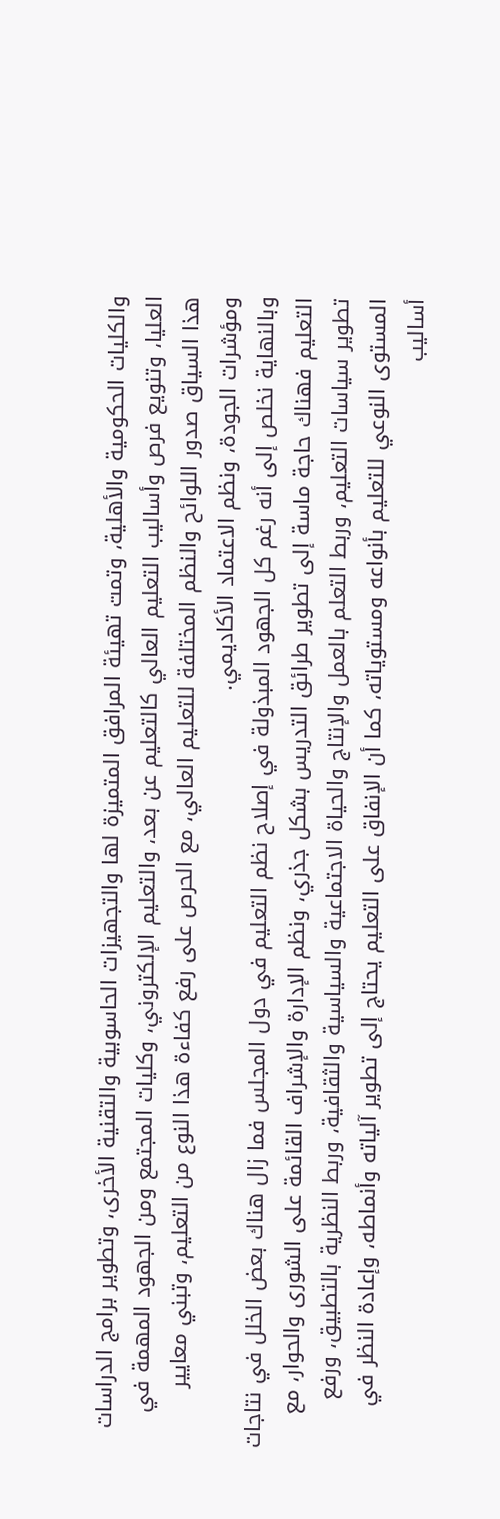والكليات الحكومية والأهلية، وتمت تهيئة المرافق المتميزة لها والتجهيزات الحاسوبية والتقنية الأخرى، وتطوير برامج الدراسات العليا، وتنويع فرص وأساليب التعليم العالي كالتعليم عن بعد، والتعليم الإلكتروني، وكليات المجتمع ومن الجهود المهمة في هذا السياق صدور اللوائح والنظم المختلفة للتعليم العالي، مع الحرص على رفع كفاءة هذا النوع من التعليم، وتبني معايير ومؤشرات الجودة، ونظم الاعتماد الأكاديمي.
وبالنهاية نخلص إلى أنه رغم كل الجهود المبذولة في إصلاح نظم التعليم في دول المجلس فما زال هناك بعض الخلل في نتاجات التعليم فهناك حاجة ماسة إلى تطوير طرائق التدريس بشكل جذري، ونظم الإدارة والإشراف القائمة على الشورى والحوار، مع تطوير سياسات التعليم، وربط التعلم بالعمل والإنتاج والحياة الاجتماعية والسياسية والثقافية، وربط النظرية بالتطبيق، ورفع المستوى النوعي للتعليم بأنواعه ومستوياته، كما أن الإنفاق على التعليم يحتاج إلى تطوير آلياته وأنماطه، وإعادة النظر في أساليب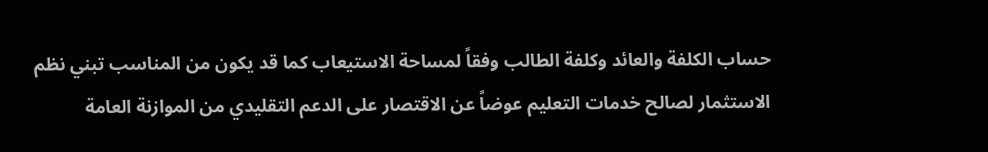حساب الكلفة والعائد وكلفة الطالب وفقاً لمساحة الاستيعاب كما قد يكون من المناسب تبني نظم الاستثمار لصالح خدمات التعليم عوضاً عن الاقتصار على الدعم التقليدي من الموازنة العامة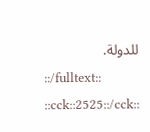للدولة.
::/fulltext::
::cck::2525::/cck::